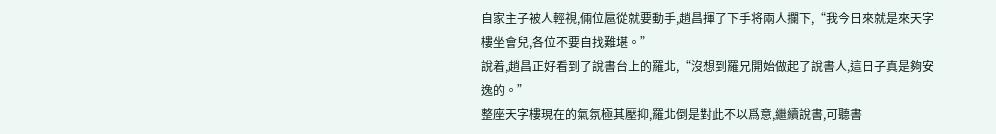自家主子被人輕視,倆位扈從就要動手,趙昌揮了下手将兩人攔下,“我今日來就是來天字樓坐會兒,各位不要自找難堪。”
說着,趙昌正好看到了說書台上的羅北,“沒想到羅兄開始做起了說書人,這日子真是夠安逸的。”
整座天字樓現在的氣氛極其壓抑,羅北倒是對此不以爲意,繼續說書,可聽書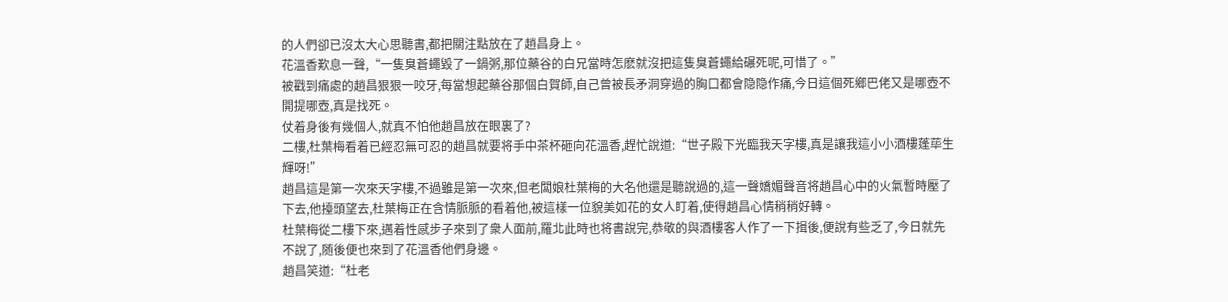的人們卻已沒太大心思聽書,都把關注點放在了趙昌身上。
花溫香歎息一聲,“一隻臭蒼蠅毀了一鍋粥,那位藥谷的白兄當時怎麽就沒把這隻臭蒼蠅給碾死呢,可惜了。”
被戳到痛處的趙昌狠狠一咬牙,每當想起藥谷那個白賀師,自己曾被長矛洞穿過的胸口都會隐隐作痛,今日這個死鄉巴佬又是哪壺不開提哪壺,真是找死。
仗着身後有幾個人,就真不怕他趙昌放在眼裏了?
二樓,杜葉梅看着已經忍無可忍的趙昌就要将手中茶杯砸向花溫香,趕忙說道:“世子殿下光臨我天字樓,真是讓我這小小酒樓蓬荜生輝呀!”
趙昌這是第一次來天字樓,不過雖是第一次來,但老闆娘杜葉梅的大名他還是聽說過的,這一聲嬌媚聲音将趙昌心中的火氣暫時壓了下去,他擡頭望去,杜葉梅正在含情脈脈的看着他,被這樣一位貌美如花的女人盯着,使得趙昌心情稍稍好轉。
杜葉梅從二樓下來,邁着性感步子來到了衆人面前,羅北此時也将書說完,恭敬的與酒樓客人作了一下揖後,便說有些乏了,今日就先不說了,随後便也來到了花溫香他們身邊。
趙昌笑道:“杜老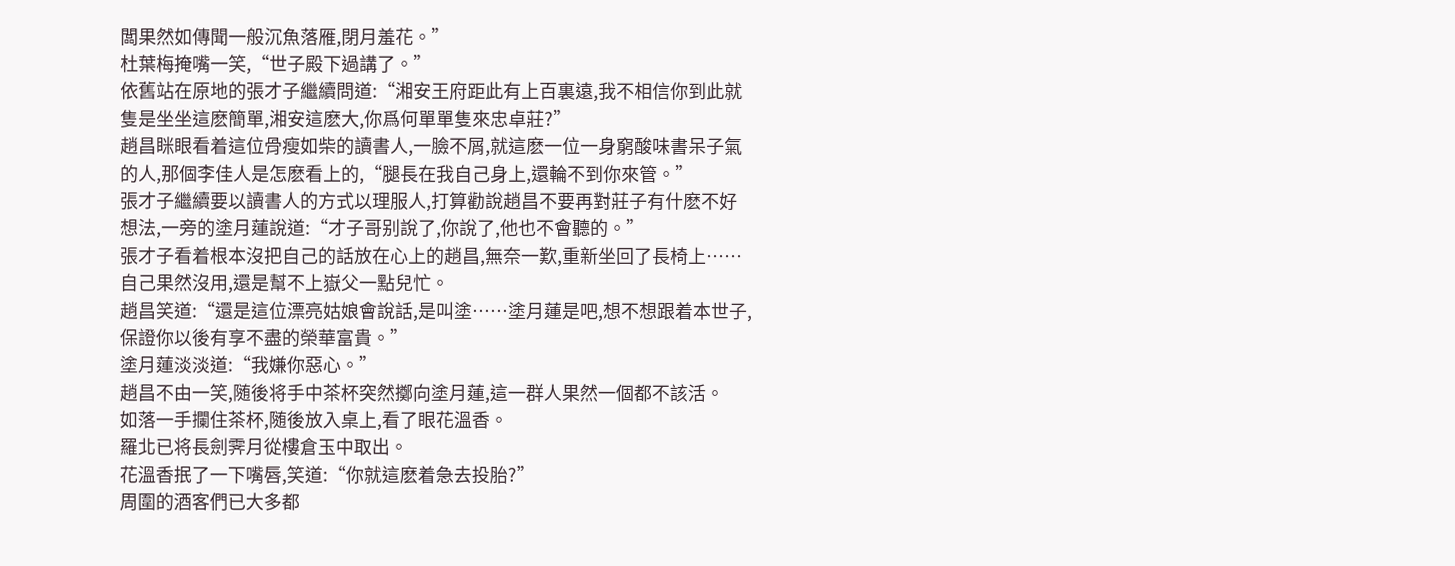闆果然如傳聞一般沉魚落雁,閉月羞花。”
杜葉梅掩嘴一笑,“世子殿下過講了。”
依舊站在原地的張才子繼續問道:“湘安王府距此有上百裏遠,我不相信你到此就隻是坐坐這麽簡單,湘安這麽大,你爲何單單隻來忠卓莊?”
趙昌眯眼看着這位骨瘦如柴的讀書人,一臉不屑,就這麽一位一身窮酸味書呆子氣的人,那個李佳人是怎麽看上的,“腿長在我自己身上,還輪不到你來管。”
張才子繼續要以讀書人的方式以理服人,打算勸說趙昌不要再對莊子有什麽不好想法,一旁的塗月蓮說道:“才子哥别說了,你說了,他也不會聽的。”
張才子看着根本沒把自己的話放在心上的趙昌,無奈一歎,重新坐回了長椅上……自己果然沒用,還是幫不上嶽父一點兒忙。
趙昌笑道:“還是這位漂亮姑娘會說話,是叫塗……塗月蓮是吧,想不想跟着本世子,保證你以後有享不盡的榮華富貴。”
塗月蓮淡淡道:“我嫌你惡心。”
趙昌不由一笑,随後将手中茶杯突然擲向塗月蓮,這一群人果然一個都不該活。
如落一手攔住茶杯,随後放入桌上,看了眼花溫香。
羅北已将長劍霁月從樓倉玉中取出。
花溫香抿了一下嘴唇,笑道:“你就這麽着急去投胎?”
周圍的酒客們已大多都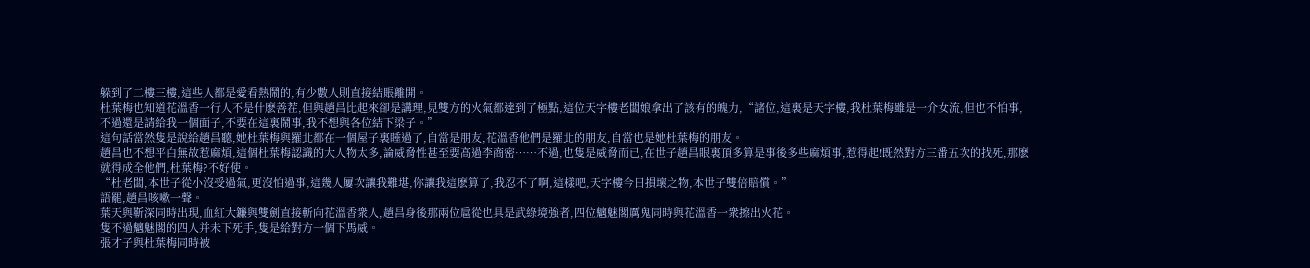躲到了二樓三樓,這些人都是愛看熱鬧的,有少數人則直接結賬離開。
杜葉梅也知道花溫香一行人不是什麽善茬,但與趙昌比起來卻是講理,見雙方的火氣都達到了極點,這位天字樓老闆娘拿出了該有的魄力,“諸位,這裏是天字樓,我杜葉梅雖是一介女流,但也不怕事,不過還是請給我一個面子,不要在這裏鬧事,我不想與各位結下梁子。”
這句話當然隻是說給趙昌聽,她杜葉梅與羅北都在一個屋子裏睡過了,自當是朋友,花溫香他們是羅北的朋友,自當也是她杜葉梅的朋友。
趙昌也不想平白無故惹麻煩,這個杜葉梅認識的大人物太多,論威脅性甚至要高過李商密……不過,也隻是威脅而已,在世子趙昌眼裏頂多算是事後多些麻煩事,惹得起!既然對方三番五次的找死,那麽就得成全他們,杜葉梅?不好使。
“杜老闆,本世子從小沒受過氣,更沒怕過事,這幾人屢次讓我難堪,你讓我這麽算了,我忍不了啊,這樣吧,天字樓今日損壞之物,本世子雙倍賠償。”
語罷,趙昌咳嗽一聲。
葉天與靳深同時出現,血紅大鐮與雙劍直接斬向花溫香衆人,趙昌身後那兩位扈從也具是武綠境強者,四位魑魅閣厲鬼同時與花溫香一衆擦出火花。
隻不過魑魅閣的四人并未下死手,隻是給對方一個下馬威。
張才子與杜葉梅同時被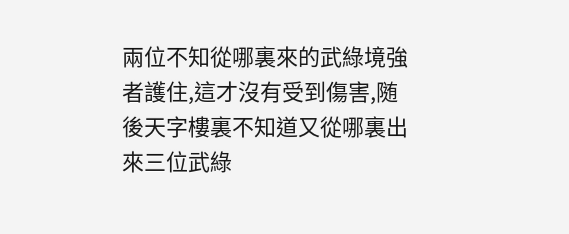兩位不知從哪裏來的武綠境強者護住,這才沒有受到傷害,随後天字樓裏不知道又從哪裏出來三位武綠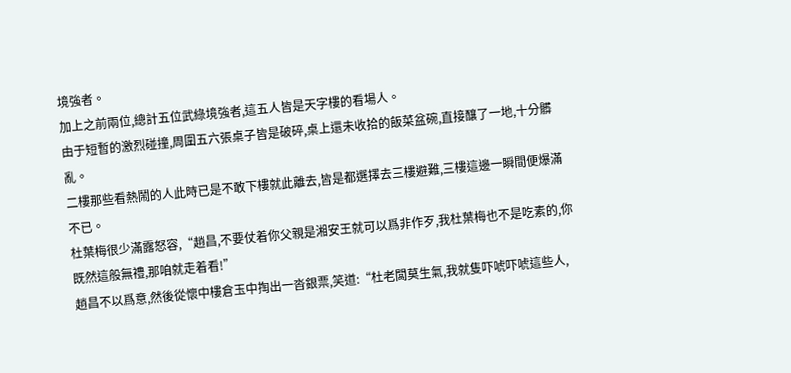境強者。
加上之前兩位,總計五位武綠境強者,這五人皆是天字樓的看場人。
由于短暫的激烈碰撞,周圍五六張桌子皆是破碎,桌上還未收拾的飯菜盆碗,直接釀了一地,十分髒亂。
二樓那些看熱鬧的人此時已是不敢下樓就此離去,皆是都選擇去三樓避難,三樓這邊一瞬間便爆滿不已。
杜葉梅很少滿露怒容,“趙昌,不要仗着你父親是湘安王就可以爲非作歹,我杜葉梅也不是吃素的,你既然這般無禮,那咱就走着看!”
趙昌不以爲意,然後從懷中樓倉玉中掏出一沓銀票,笑道:“杜老闆莫生氣,我就隻吓唬吓唬這些人,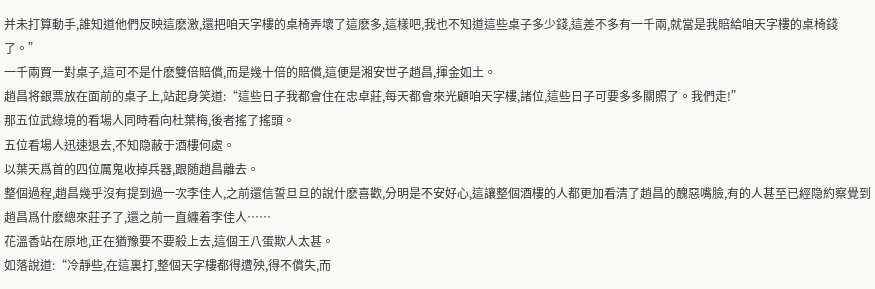并未打算動手,誰知道他們反映這麽激,還把咱天字樓的桌椅弄壞了這麽多,這樣吧,我也不知道這些桌子多少錢,這差不多有一千兩,就當是我賠給咱天字樓的桌椅錢了。”
一千兩買一對桌子,這可不是什麽雙倍賠償,而是幾十倍的賠償,這便是湘安世子趙昌,揮金如土。
趙昌将銀票放在面前的桌子上,站起身笑道:“這些日子我都會住在忠卓莊,每天都會來光顧咱天字樓,諸位,這些日子可要多多關照了。我們走!”
那五位武綠境的看場人同時看向杜葉梅,後者搖了搖頭。
五位看場人迅速退去,不知隐蔽于酒樓何處。
以葉天爲首的四位厲鬼收掉兵器,跟随趙昌離去。
整個過程,趙昌幾乎沒有提到過一次李佳人,之前還信誓旦旦的說什麽喜歡,分明是不安好心,這讓整個酒樓的人都更加看清了趙昌的醜惡嘴臉,有的人甚至已經隐約察覺到趙昌爲什麽總來莊子了,還之前一直纏着李佳人……
花溫香站在原地,正在猶豫要不要殺上去,這個王八蛋欺人太甚。
如落說道:“冷靜些,在這裏打,整個天字樓都得遭殃,得不償失,而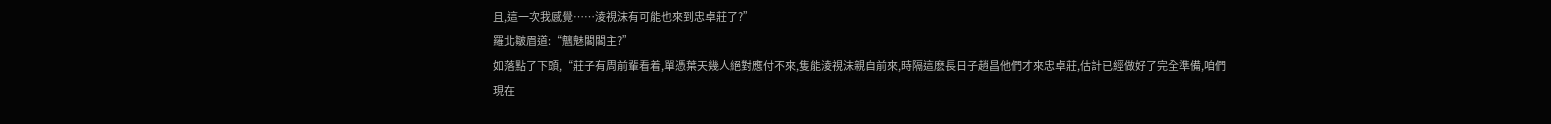且,這一次我感覺……淩視沫有可能也來到忠卓莊了?”
羅北皺眉道:“魑魅閣閣主?”
如落點了下頭,“莊子有周前輩看着,單憑葉天幾人絕對應付不來,隻能淩視沫親自前來,時隔這麽長日子趙昌他們才來忠卓莊,估計已經做好了完全準備,咱們現在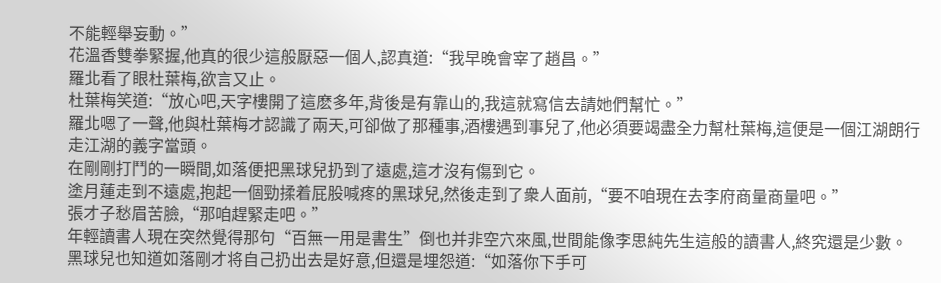不能輕舉妄動。”
花溫香雙拳緊握,他真的很少這般厭惡一個人,認真道:“我早晚會宰了趙昌。”
羅北看了眼杜葉梅,欲言又止。
杜葉梅笑道:“放心吧,天字樓開了這麽多年,背後是有靠山的,我這就寫信去請她們幫忙。”
羅北嗯了一聲,他與杜葉梅才認識了兩天,可卻做了那種事,酒樓遇到事兒了,他必須要竭盡全力幫杜葉梅,這便是一個江湖朗行走江湖的義字當頭。
在剛剛打鬥的一瞬間,如落便把黑球兒扔到了遠處,這才沒有傷到它。
塗月蓮走到不遠處,抱起一個勁揉着屁股喊疼的黑球兒,然後走到了衆人面前,“要不咱現在去李府商量商量吧。”
張才子愁眉苦臉,“那咱趕緊走吧。”
年輕讀書人現在突然覺得那句“百無一用是書生”倒也并非空穴來風,世間能像李思純先生這般的讀書人,終究還是少數。
黑球兒也知道如落剛才将自己扔出去是好意,但還是埋怨道:“如落你下手可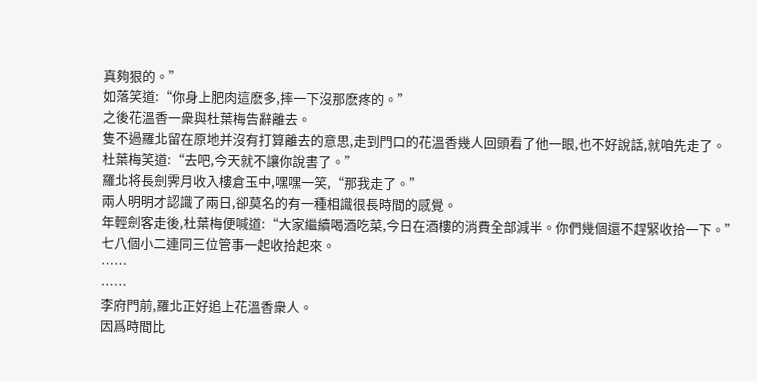真夠狠的。”
如落笑道:“你身上肥肉這麽多,摔一下沒那麽疼的。”
之後花溫香一衆與杜葉梅告辭離去。
隻不過羅北留在原地并沒有打算離去的意思,走到門口的花溫香幾人回頭看了他一眼,也不好說話,就咱先走了。
杜葉梅笑道:“去吧,今天就不讓你說書了。”
羅北将長劍霁月收入樓倉玉中,嘿嘿一笑,“那我走了。”
兩人明明才認識了兩日,卻莫名的有一種相識很長時間的感覺。
年輕劍客走後,杜葉梅便喊道:“大家繼續喝酒吃菜,今日在酒樓的消費全部減半。你們幾個還不趕緊收拾一下。”
七八個小二連同三位管事一起收拾起來。
……
……
李府門前,羅北正好追上花溫香衆人。
因爲時間比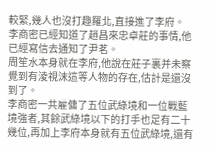較緊,幾人也沒打趣羅北,直接進了李府。
李商密已經知道了趙昌來忠卓莊的事情,他已經寫信去通知了尹茗。
周笙水本身就在李府,他說在莊子裏并未察覺到有淩視沫這等人物的存在,估計是還沒到了。
李商密一共雇傭了五位武綠境和一位戰藍境強者,其餘武綠境以下的打手也足有二十幾位,再加上李府本身就有五位武綠境,還有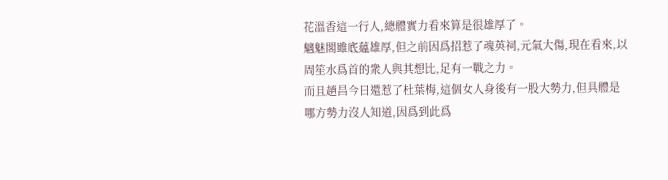花溫香這一行人,總體實力看來算是很雄厚了。
魑魅閣雖底蘊雄厚,但之前因爲招惹了魂英祠,元氣大傷,現在看來,以周笙水爲首的衆人與其想比,足有一戰之力。
而且趙昌今日還惹了杜葉梅,這個女人身後有一股大勢力,但具體是哪方勢力沒人知道,因爲到此爲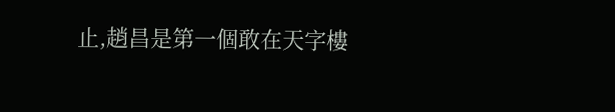止,趙昌是第一個敢在天字樓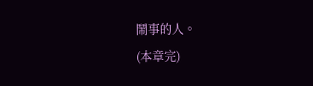鬧事的人。
(本章完)